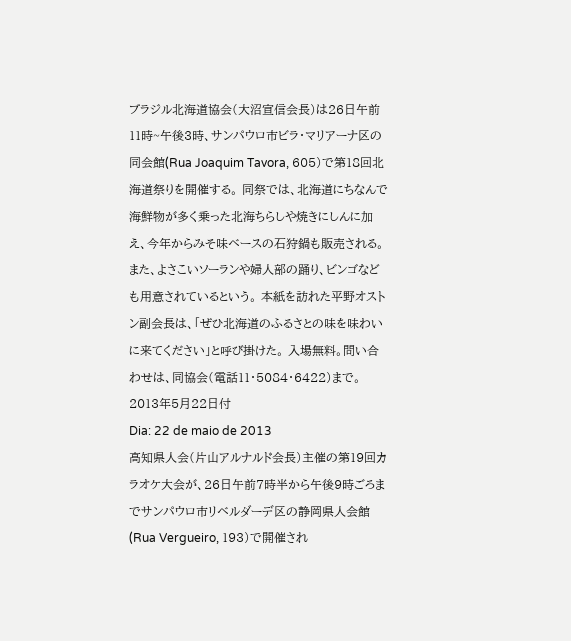ブラジル北海道協会(大沼宣信会長)は26日午前11時~午後3時、サンパウロ市ビラ・マリアーナ区の同会館(Rua Joaquim Tavora, 605)で第18回北海道祭りを開催する。 同祭では、北海道にちなんで海鮮物が多く乗った北海ちらしや焼きにしんに加え、今年からみそ味ベースの石狩鍋も販売される。また、よさこいソーランや婦人部の踊り、ビンゴなども用意されているという。 本紙を訪れた平野オストン副会長は、「ぜひ北海道のふるさとの味を味わいに来てください」と呼び掛けた。 入場無料。問い合わせは、同協会(電話11・5084・6422)まで。 2013年5月22日付
Dia: 22 de maio de 2013
高知県人会(片山アルナルド会長)主催の第19回カラオケ大会が、26日午前7時半から午後9時ごろまでサンパウロ市リベルダーデ区の静岡県人会館(Rua Vergueiro, 193)で開催され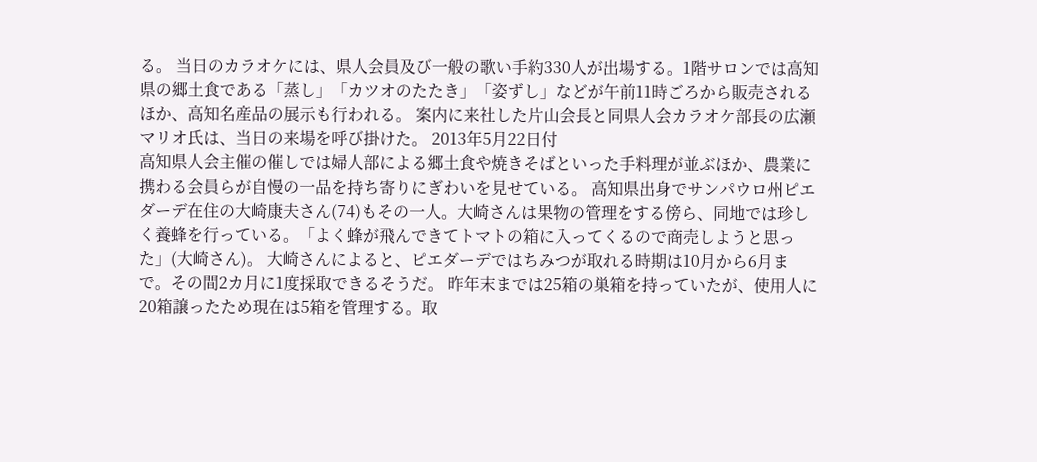る。 当日のカラオケには、県人会員及び一般の歌い手約330人が出場する。1階サロンでは高知県の郷土食である「蒸し」「カツオのたたき」「姿ずし」などが午前11時ごろから販売されるほか、高知名産品の展示も行われる。 案内に来社した片山会長と同県人会カラオケ部長の広瀬マリオ氏は、当日の来場を呼び掛けた。 2013年5月22日付
高知県人会主催の催しでは婦人部による郷土食や焼きそばといった手料理が並ぶほか、農業に携わる会員らが自慢の一品を持ち寄りにぎわいを見せている。 高知県出身でサンパウロ州ピエダーデ在住の大崎康夫さん(74)もその一人。大崎さんは果物の管理をする傍ら、同地では珍しく養蜂を行っている。「よく蜂が飛んできてトマトの箱に入ってくるので商売しようと思った」(大崎さん)。 大崎さんによると、ピエダーデではちみつが取れる時期は10月から6月まで。その間2カ月に1度採取できるそうだ。 昨年末までは25箱の巣箱を持っていたが、使用人に20箱譲ったため現在は5箱を管理する。取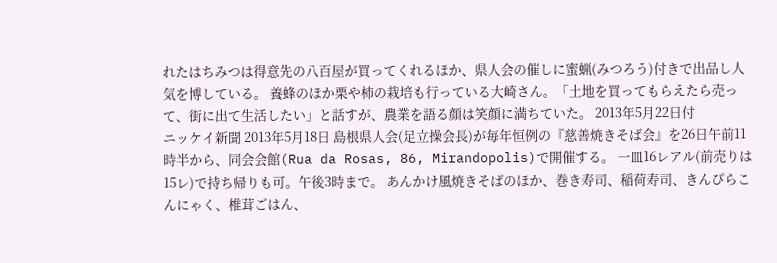れたはちみつは得意先の八百屋が買ってくれるほか、県人会の催しに蜜蝋(みつろう)付きで出品し人気を博している。 養蜂のほか栗や柿の栽培も行っている大崎さん。「土地を買ってもらえたら売って、街に出て生活したい」と話すが、農業を語る顔は笑顔に満ちていた。 2013年5月22日付
ニッケイ新聞 2013年5月18日 島根県人会(足立操会長)が毎年恒例の『慈善焼きそば会』を26日午前11時半から、同会会館(Rua da Rosas, 86, Mirandopolis)で開催する。 一皿16レアル(前売りは15レ)で持ち帰りも可。午後3時まで。 あんかけ風焼きそばのほか、巻き寿司、稲荷寿司、きんぴらこんにゃく、椎茸ごはん、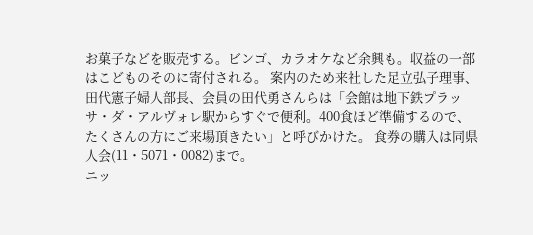お菓子などを販売する。ビンゴ、カラオケなど余興も。収益の一部はこどものそのに寄付される。 案内のため来社した足立弘子理事、田代憲子婦人部長、会員の田代勇さんらは「会館は地下鉄プラッサ・ダ・アルヴォレ駅からすぐで便利。400食ほど準備するので、たくさんの方にご来場頂きたい」と呼びかけた。 食券の購入は同県人会(11・5071・0082)まで。
ニッ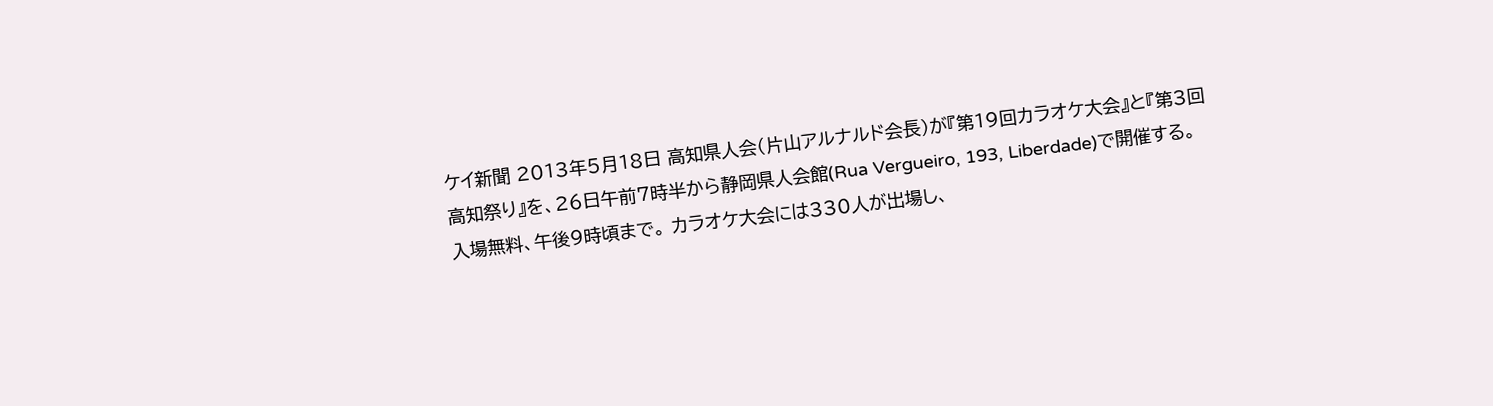ケイ新聞 2013年5月18日 高知県人会(片山アルナルド会長)が『第19回カラオケ大会』と『第3回高知祭り』を、26日午前7時半から静岡県人会館(Rua Vergueiro, 193, Liberdade)で開催する。入場無料、午後9時頃まで。 カラオケ大会には330人が出場し、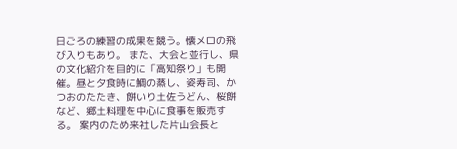日ごろの練習の成果を競う。懐メロの飛び入りもあり。 また、大会と並行し、県の文化紹介を目的に「高知祭り」も開催。昼と夕食時に鯛の蒸し、姿寿司、かつおのたたき、餅いり土佐うどん、桜餅など、郷土料理を中心に食事を販売する。 案内のため来社した片山会長と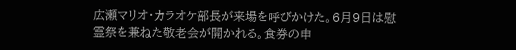広瀬マリオ・カラオケ部長が来場を呼びかけた。6月9日は慰霊祭を兼ねた敬老会が開かれる。食券の申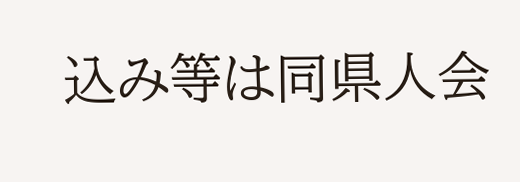込み等は同県人会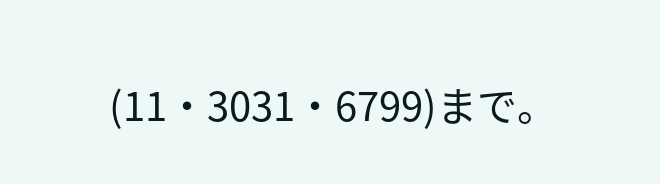(11・3031・6799)まで。